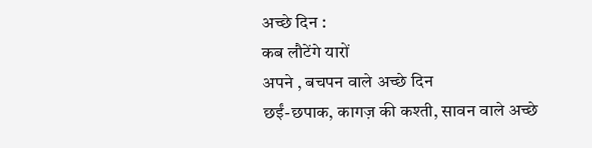अच्छे दिन :
कब लौटेंगे यारों
अपने , बचपन वाले अच्छे दिन
छईं-छपाक, कागज़ की कश्ती, सावन वाले अच्छे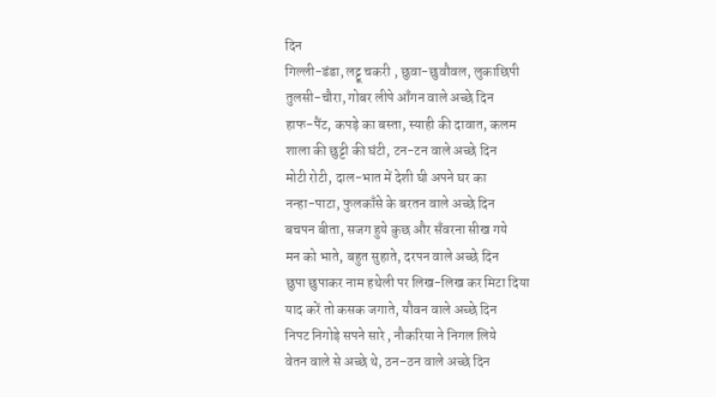दिन
गिल्ली-डंडा, लट्टू चकरी , छुवा-छुवौवल, लुकाछिपी
तुलसी-चौरा, गोबर लीपे आँगन वाले अच्छे दिन
हाफ-पैंट, कपड़े का बस्ता, स्याही की दावात, कलम
शाला की छुट्टी की घंटी, टन-टन वाले अच्छे दिन
मोटी रोटी, दाल-भात में देशी घी अपने घर का
नन्हा-पाटा, फुलकाँसे के बरतन वाले अच्छे दिन
बचपन बीता, सजग हुये कुछ और सँवरना सीख गये
मन को भाते, बहुत सुहाते, दरपन वाले अच्छे दिन
छुपा छुपाकर नाम हथेली पर लिख-लिख कर मिटा दिया
याद करें तो कसक जगाते, यौवन वाले अच्छे दिन
निपट निगोड़े सपने सारे , नौकरिया ने निगल लिये
वेतन वाले से अच्छे थे, ठन–ठन वाले अच्छे दिन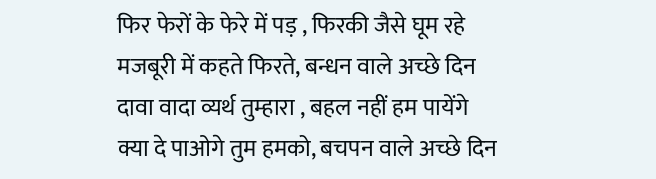फिर फेरों के फेरे में पड़ , फिरकी जैसे घूम रहे
मजबूरी में कहते फिरते, बन्धन वाले अच्छे दिन
दावा वादा व्यर्थ तुम्हारा , बहल नहीं हम पायेंगे
क्या दे पाओगे तुम हमको, बचपन वाले अच्छे दिन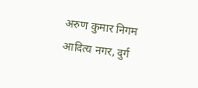अरुण कुमार निगम
आदित्य नगर, दुर्ग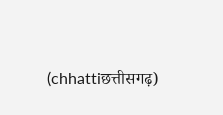(chhattiछत्तीसगढ़)